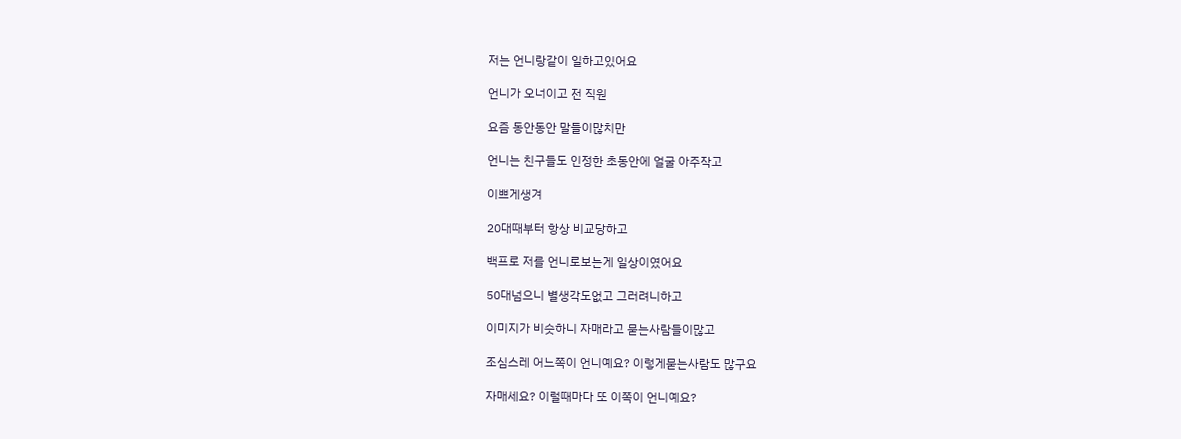저는 언니랑같이 일하고있어요

언니가 오너이고 전 직원

요즘 동안동안 말들이많치만

언니는 친구들도 인정한 초동안에 얼굴 아주작고

이쁘게생겨

20대때부터 항상 비교당하고

백프로 저를 언니로보는게 일상이였어요

50대넘으니 별생각도없고 그러려니하고

이미지가 비슷하니 자매라고 묻는사람들이많고

조심스레 어느쪽이 언니예요? 이렇게묻는사람도 많구요

자매세요? 이럴때마다 또 이쪽이 언니예요?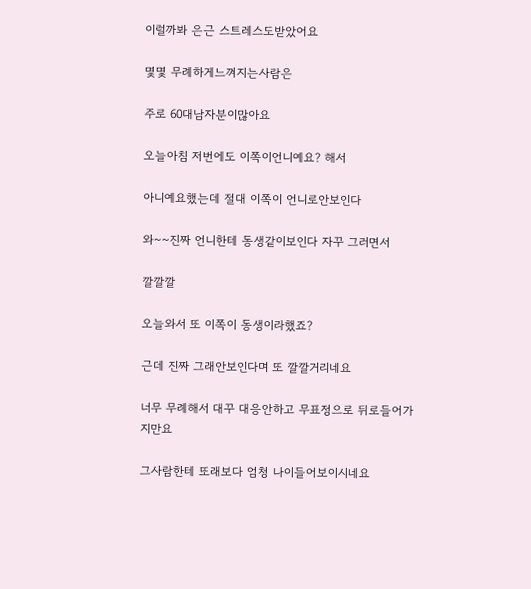이럴까봐 은근 스트레스도받았어요

몇몇 무례하게느껴지는사람은

주로 60대남자분이많아요

오늘아침 저번에도 이쪽이언니예요? 해서

아니예요했는데 절대 이쪽이 언니로안보인다

와~~진짜 언니한테 동생같이보인다 자꾸 그러면서

깔깔깔

오늘와서 또 이쪽이 동생이라했죠?

근데 진짜 그래안보인다며 또 깔깔거리네요

너무 무례해서 대꾸 대응안하고 무표정으로 뒤로들어가지만요

그사람한테 또래보다 엄청 나이들어보이시네요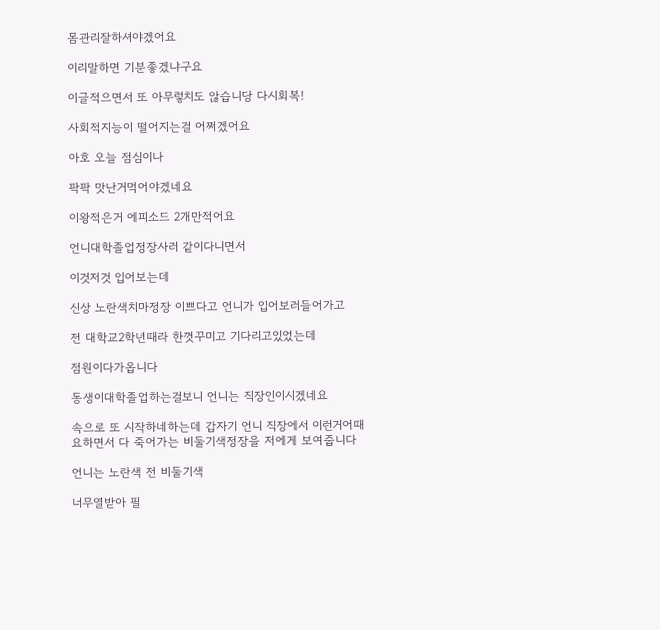몸관리잘하셔야겠어요

이리말하면 기분좋겠냐구요

이글적으면서 또 아무렇치도 않습니당 다시회복!

사회적지능이 떨어지는걸 어쩌겠어요

아호 오늘 점심이나

팍팍 맛난거먹어야겠네요

이왕적은거 에피소드 2개만적어요

언니대학졸업정장사러 같이다니면서

이것저것 입어보는데

신상 노란색치마정장 이쁘다고 언니가 입어보러들어가고

전 대학교2학년때라 한껏꾸미고 기다리고있었는데

점원이다가옵니다

동생이대학졸업하는걸보니 언니는 직장인이시겠네요

속으로 또 시작하네하는데 갑자기 언니 직장에서 이런거어때요하면서 다 죽어가는 비둘기색정장을 저에게 보여줍니다

언니는 노란색 전 비둘기색

너무열받아 필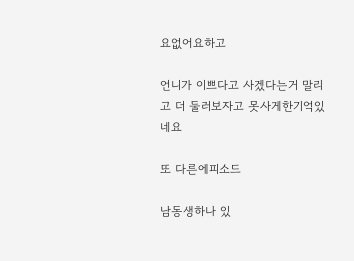요없어요하고

언니가 이쁘다고 사겠다는거 말리고 더 둘러보자고 못사게한기억있네요

또 다른에피소드

남동생하나 있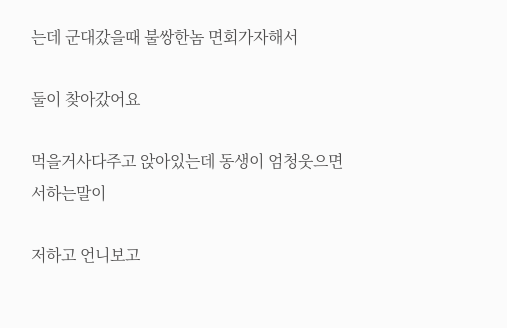는데 군대갔을때 불쌍한놈 면회가자해서

둘이 찾아갔어요

먹을거사다주고 앉아있는데 동생이 엄청웃으면서하는말이

저하고 언니보고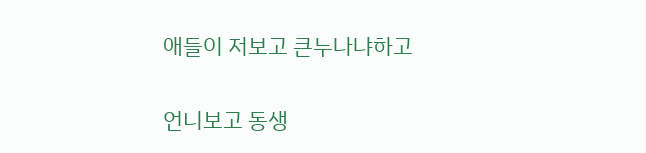애들이 저보고 큰누나냐하고

언니보고 동생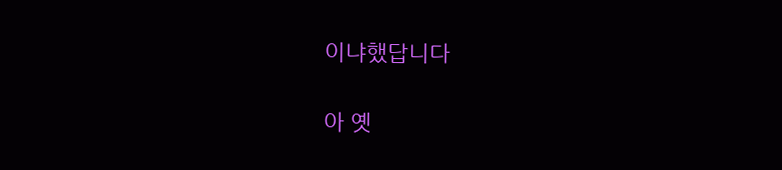이냐했답니다

아 옛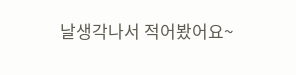날생각나서 적어봤어요~